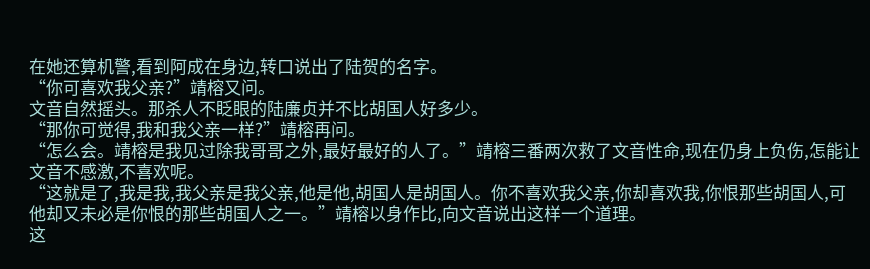在她还算机警,看到阿成在身边,转口说出了陆贺的名字。
“你可喜欢我父亲?”靖榕又问。
文音自然摇头。那杀人不眨眼的陆廉贞并不比胡国人好多少。
“那你可觉得,我和我父亲一样?”靖榕再问。
“怎么会。靖榕是我见过除我哥哥之外,最好最好的人了。”靖榕三番两次救了文音性命,现在仍身上负伤,怎能让文音不感激,不喜欢呢。
“这就是了,我是我,我父亲是我父亲,他是他,胡国人是胡国人。你不喜欢我父亲,你却喜欢我,你恨那些胡国人,可他却又未必是你恨的那些胡国人之一。”靖榕以身作比,向文音说出这样一个道理。
这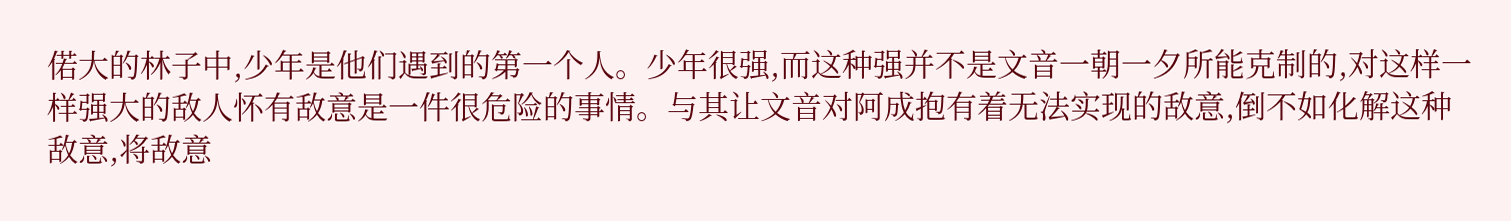偌大的林子中,少年是他们遇到的第一个人。少年很强,而这种强并不是文音一朝一夕所能克制的,对这样一样强大的敌人怀有敌意是一件很危险的事情。与其让文音对阿成抱有着无法实现的敌意,倒不如化解这种敌意,将敌意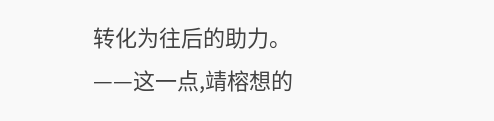转化为往后的助力。
——这一点,靖榕想的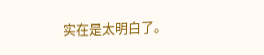实在是太明白了。